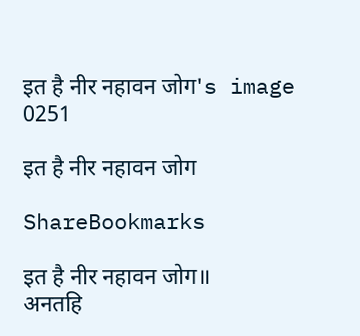इत है नीर नहावन जोग's image
0251

इत है नीर नहावन जोग

ShareBookmarks

इत है नीर नहावन जोग॥
अनतहि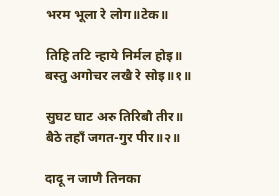भरम भूला रे लोग॥टेक॥

तिहि तटि न्हाये निर्मल होइ॥
बस्तु अगोचर लखै रे सोइ॥१॥

सुघट घाट अरु तिरिबौ तीर॥
बैठे तहाँ जगत-गुर पीर॥२॥

दादू न जाणै तिनका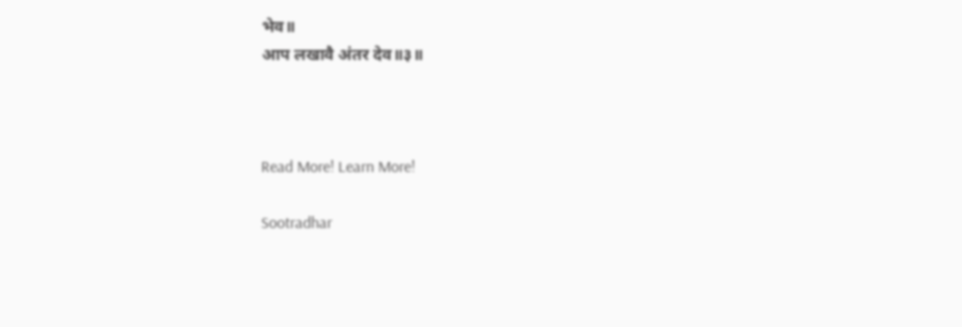भेव॥
आप लखावै अंतर देव॥३॥



Read More! Learn More!

Sootradhar